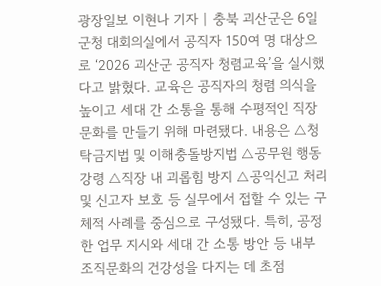광장일보 이현나 기자 | 충북 괴산군은 6일 군청 대회의실에서 공직자 150여 명 대상으로 ‘2026 괴산군 공직자 청렴교육’을 실시했다고 밝혔다. 교육은 공직자의 청렴 의식을 높이고 세대 간 소통을 통해 수평적인 직장 문화를 만들기 위해 마련됐다. 내용은 △청탁금지법 및 이해충돌방지법 △공무원 행동강령 △직장 내 괴롭힘 방지 △공익신고 처리 및 신고자 보호 등 실무에서 접할 수 있는 구체적 사례를 중심으로 구성됐다. 특히, 공정한 업무 지시와 세대 간 소통 방안 등 내부 조직문화의 건강성을 다지는 데 초점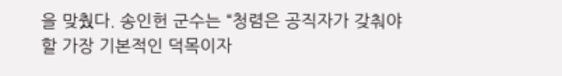을 맞췄다. 송인헌 군수는 “청렴은 공직자가 갖춰야 할 가장 기본적인 덕목이자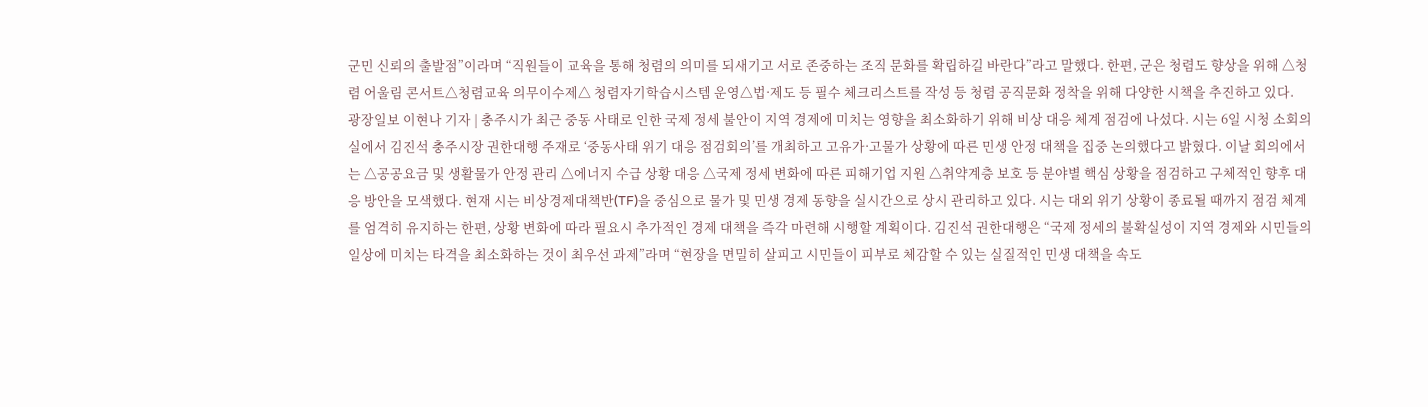군민 신뢰의 출발점”이라며 “직원들이 교육을 통해 청렴의 의미를 되새기고 서로 존중하는 조직 문화를 확립하길 바란다”라고 말했다. 한편, 군은 청렴도 향상을 위해 △청렴 어울림 콘서트△청렴교육 의무이수제△ 청렴자기학습시스템 운영△법·제도 등 필수 체크리스트를 작성 등 청렴 공직문화 정착을 위해 다양한 시책을 추진하고 있다.
광장일보 이현나 기자 | 충주시가 최근 중동 사태로 인한 국제 정세 불안이 지역 경제에 미치는 영향을 최소화하기 위해 비상 대응 체계 점검에 나섰다. 시는 6일 시청 소회의실에서 김진석 충주시장 권한대행 주재로 ‘중동사태 위기 대응 점검회의’를 개최하고 고유가·고물가 상황에 따른 민생 안정 대책을 집중 논의했다고 밝혔다. 이날 회의에서는 △공공요금 및 생활물가 안정 관리 △에너지 수급 상황 대응 △국제 정세 변화에 따른 피해기업 지원 △취약계층 보호 등 분야별 핵심 상황을 점검하고 구체적인 향후 대응 방안을 모색했다. 현재 시는 비상경제대책반(TF)을 중심으로 물가 및 민생 경제 동향을 실시간으로 상시 관리하고 있다. 시는 대외 위기 상황이 종료될 때까지 점검 체계를 엄격히 유지하는 한편, 상황 변화에 따라 필요시 추가적인 경제 대책을 즉각 마련해 시행할 계획이다. 김진석 권한대행은 “국제 정세의 불확실성이 지역 경제와 시민들의 일상에 미치는 타격을 최소화하는 것이 최우선 과제”라며 “현장을 면밀히 살피고 시민들이 피부로 체감할 수 있는 실질적인 민생 대책을 속도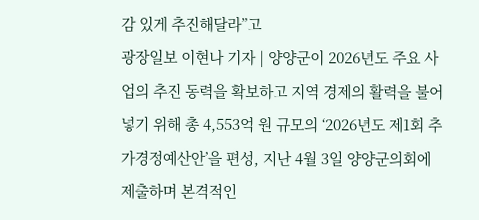감 있게 추진해달라”고
광장일보 이현나 기자 | 양양군이 2026년도 주요 사업의 추진 동력을 확보하고 지역 경제의 활력을 불어넣기 위해 총 4,553억 원 규모의 ‘2026년도 제1회 추가경정예산안’을 편성, 지난 4월 3일 양양군의회에 제출하며 본격적인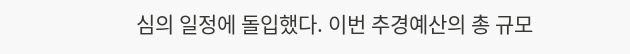심의 일정에 돌입했다. 이번 추경예산의 총 규모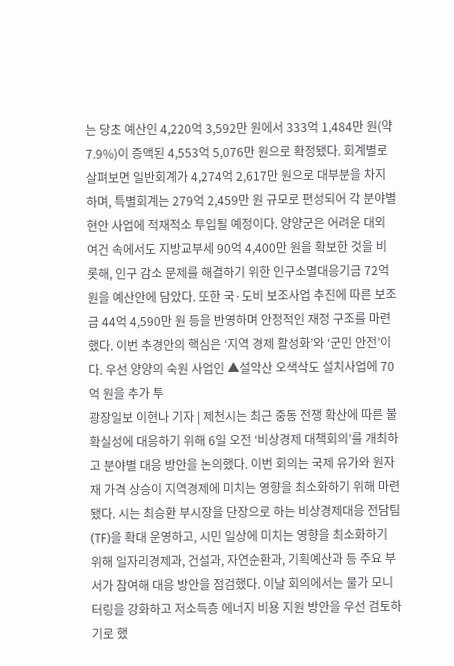는 당초 예산인 4,220억 3,592만 원에서 333억 1,484만 원(약 7.9%)이 증액된 4,553억 5,076만 원으로 확정됐다. 회계별로 살펴보면 일반회계가 4,274억 2,617만 원으로 대부분을 차지하며, 특별회계는 279억 2,459만 원 규모로 편성되어 각 분야별 현안 사업에 적재적소 투입될 예정이다. 양양군은 어려운 대외 여건 속에서도 지방교부세 90억 4,400만 원을 확보한 것을 비롯해, 인구 감소 문제를 해결하기 위한 인구소멸대응기금 72억 원을 예산안에 담았다. 또한 국·도비 보조사업 추진에 따른 보조금 44억 4,590만 원 등을 반영하며 안정적인 재정 구조를 마련했다. 이번 추경안의 핵심은 ‘지역 경제 활성화’와 ‘군민 안전’이다. 우선 양양의 숙원 사업인 ▲설악산 오색삭도 설치사업에 70억 원을 추가 투
광장일보 이현나 기자 | 제천시는 최근 중동 전쟁 확산에 따른 불확실성에 대응하기 위해 6일 오전 ‘비상경제 대책회의’를 개최하고 분야별 대응 방안을 논의했다. 이번 회의는 국제 유가와 원자재 가격 상승이 지역경제에 미치는 영향을 최소화하기 위해 마련됐다. 시는 최승환 부시장을 단장으로 하는 비상경제대응 전담팀(TF)을 확대 운영하고, 시민 일상에 미치는 영향을 최소화하기 위해 일자리경제과, 건설과, 자연순환과, 기획예산과 등 주요 부서가 참여해 대응 방안을 점검했다. 이날 회의에서는 물가 모니터링을 강화하고 저소득층 에너지 비용 지원 방안을 우선 검토하기로 했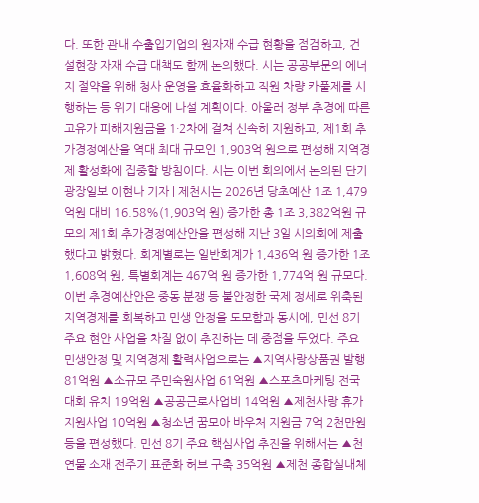다. 또한 관내 수출입기업의 원자재 수급 현황을 점검하고, 건설현장 자재 수급 대책도 함께 논의했다. 시는 공공부문의 에너지 절약을 위해 청사 운영을 효율화하고 직원 차량 카풀제를 시행하는 등 위기 대응에 나설 계획이다. 아울러 정부 추경에 따른 고유가 피해지원금을 1·2차에 걸쳐 신속히 지원하고, 제1회 추가경정예산을 역대 최대 규모인 1,903억 원으로 편성해 지역경제 활성화에 집중할 방침이다. 시는 이번 회의에서 논의된 단기
광장일보 이현나 기자 | 제천시는 2026년 당초예산 1조 1,479억원 대비 16.58%(1,903억 원) 증가한 총 1조 3,382억원 규모의 제1회 추가경정예산안을 편성해 지난 3일 시의회에 제출했다고 밝혔다. 회계별로는 일반회계가 1,436억 원 증가한 1조 1,608억 원, 특별회계는 467억 원 증가한 1,774억 원 규모다. 이번 추경예산안은 중동 분쟁 등 불안정한 국제 정세로 위축된 지역경제를 회복하고 민생 안정을 도모함과 동시에, 민선 8기 주요 현안 사업을 차질 없이 추진하는 데 중점을 두었다. 주요 민생안정 및 지역경제 활력사업으로는 ▲지역사랑상품권 발행 81억원 ▲소규모 주민숙원사업 61억원 ▲스포츠마케팅 전국대회 유치 19억원 ▲공공근로사업비 14억원 ▲제천사랑 휴가 지원사업 10억원 ▲청소년 꿈모아 바우처 지원금 7억 2천만원 등을 편성했다. 민선 8기 주요 핵심사업 추진을 위해서는 ▲천연물 소재 전주기 표준화 허브 구축 35억원 ▲제천 종합실내체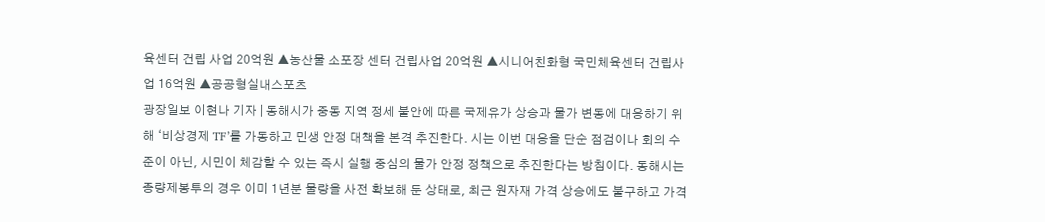육센터 건립 사업 20억원 ▲농산물 소포장 센터 건립사업 20억원 ▲시니어친화형 국민체육센터 건립사업 16억원 ▲공공형실내스포츠
광장일보 이현나 기자 | 동해시가 중동 지역 정세 불안에 따른 국제유가 상승과 물가 변동에 대응하기 위해 ‘비상경제 TF’를 가동하고 민생 안정 대책을 본격 추진한다. 시는 이번 대응을 단순 점검이나 회의 수준이 아닌, 시민이 체감할 수 있는 즉시 실행 중심의 물가 안정 정책으로 추진한다는 방침이다. 동해시는 종량제봉투의 경우 이미 1년분 물량을 사전 확보해 둔 상태로, 최근 원자재 가격 상승에도 불구하고 가격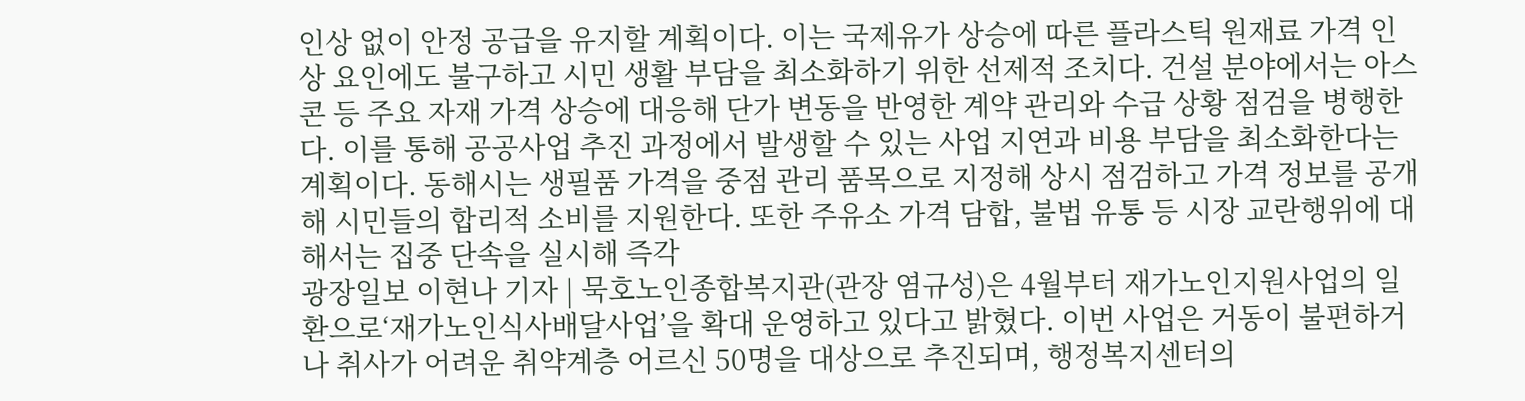인상 없이 안정 공급을 유지할 계획이다. 이는 국제유가 상승에 따른 플라스틱 원재료 가격 인상 요인에도 불구하고 시민 생활 부담을 최소화하기 위한 선제적 조치다. 건설 분야에서는 아스콘 등 주요 자재 가격 상승에 대응해 단가 변동을 반영한 계약 관리와 수급 상황 점검을 병행한다. 이를 통해 공공사업 추진 과정에서 발생할 수 있는 사업 지연과 비용 부담을 최소화한다는 계획이다. 동해시는 생필품 가격을 중점 관리 품목으로 지정해 상시 점검하고 가격 정보를 공개해 시민들의 합리적 소비를 지원한다. 또한 주유소 가격 담합, 불법 유통 등 시장 교란행위에 대해서는 집중 단속을 실시해 즉각
광장일보 이현나 기자 | 묵호노인종합복지관(관장 염규성)은 4월부터 재가노인지원사업의 일환으로‘재가노인식사배달사업’을 확대 운영하고 있다고 밝혔다. 이번 사업은 거동이 불편하거나 취사가 어려운 취약계층 어르신 50명을 대상으로 추진되며, 행정복지센터의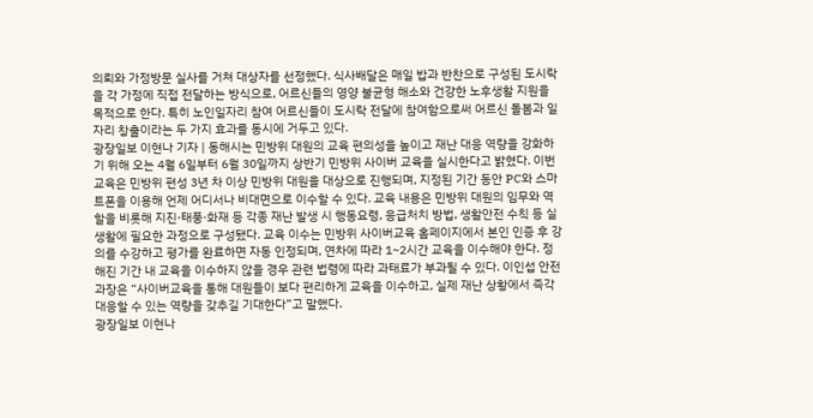의뢰와 가정방문 실사를 거쳐 대상자를 선정했다. 식사배달은 매일 밥과 반찬으로 구성된 도시락을 각 가정에 직접 전달하는 방식으로, 어르신들의 영양 불균형 해소와 건강한 노후생활 지원을 목적으로 한다. 특히 노인일자리 참여 어르신들이 도시락 전달에 참여함으로써 어르신 돌봄과 일자리 창출이라는 두 가지 효과를 동시에 거두고 있다.
광장일보 이현나 기자 | 동해시는 민방위 대원의 교육 편의성을 높이고 재난 대응 역량을 강화하기 위해 오는 4월 6일부터 6월 30일까지 상반기 민방위 사이버 교육을 실시한다고 밝혔다. 이번 교육은 민방위 편성 3년 차 이상 민방위 대원을 대상으로 진행되며, 지정된 기간 동안 PC와 스마트폰을 이용해 언제 어디서나 비대면으로 이수할 수 있다. 교육 내용은 민방위 대원의 임무와 역할을 비롯해 지진·태풍·화재 등 각종 재난 발생 시 행동요령, 응급처치 방법, 생활안전 수칙 등 실생활에 필요한 과정으로 구성됐다. 교육 이수는 민방위 사이버교육 홈페이지에서 본인 인증 후 강의를 수강하고 평가를 완료하면 자동 인정되며, 연차에 따라 1~2시간 교육을 이수해야 한다. 정해진 기간 내 교육을 이수하지 않을 경우 관련 법령에 따라 과태료가 부과될 수 있다. 이인섭 안전과장은 “사이버교육을 통해 대원들이 보다 편리하게 교육을 이수하고, 실제 재난 상황에서 즉각 대응할 수 있는 역량을 갖추길 기대한다”고 말했다.
광장일보 이현나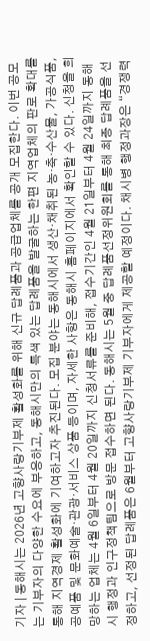기자 | 동해시는 2026년 고향사랑기부제 활성화를 위해 신규 답례품과 공급업체를 공개 모집한다. 이번 공모는 기부자의 다양한 수요에 부응하고, 동해시만의 특색 있는 답례품을 발굴하는 한편 지역업체의 판로 확대를 통해 지역경제 활성화에 기여하고자 추진된다. 모집 분야는 동해시에서 생산·채취된 농·축·수산물, 가공식품, 공예품 및 문화예술·관광·서비스 상품 등이며, 자세한 사항은 동해시 홈페이지에서 확인할 수 있다. 신청을 희망하는 업체는 4월 6일부터 4월 20일까지 신청서류를 준비해, 접수기간인 4월 21일부터 4월 24일까지 동해시 행정과 인구정책팀으로 방문 접수하면 된다. 동해시는 5월 중 답례품선정위원회를 통해 최종 답례품을 선정하고, 선정된 답례품은 6월부터 고향사랑기부제 기부자에게 제공할 예정이다. 채시병 행정과장은 “경쟁력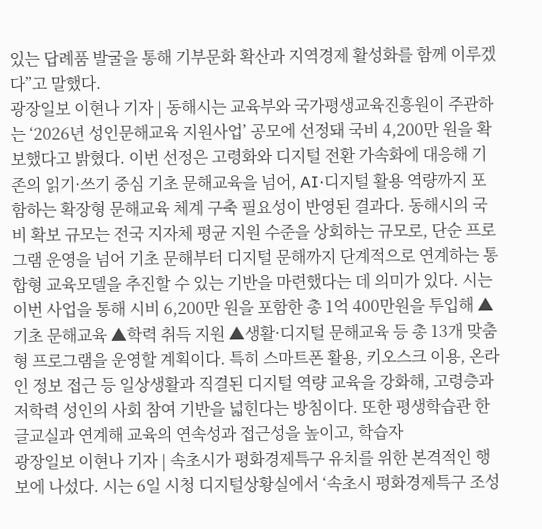있는 답례품 발굴을 통해 기부문화 확산과 지역경제 활성화를 함께 이루겠다”고 말했다.
광장일보 이현나 기자 | 동해시는 교육부와 국가평생교육진흥원이 주관하는 ‘2026년 성인문해교육 지원사업’ 공모에 선정돼 국비 4,200만 원을 확보했다고 밝혔다. 이번 선정은 고령화와 디지털 전환 가속화에 대응해 기존의 읽기·쓰기 중심 기초 문해교육을 넘어, AI·디지털 활용 역량까지 포함하는 확장형 문해교육 체계 구축 필요성이 반영된 결과다. 동해시의 국비 확보 규모는 전국 지자체 평균 지원 수준을 상회하는 규모로, 단순 프로그램 운영을 넘어 기초 문해부터 디지털 문해까지 단계적으로 연계하는 통합형 교육모델을 추진할 수 있는 기반을 마련했다는 데 의미가 있다. 시는 이번 사업을 통해 시비 6,200만 원을 포함한 총 1억 400만원을 투입해 ▲기초 문해교육 ▲학력 취득 지원 ▲생활·디지털 문해교육 등 총 13개 맞춤형 프로그램을 운영할 계획이다. 특히 스마트폰 활용, 키오스크 이용, 온라인 정보 접근 등 일상생활과 직결된 디지털 역량 교육을 강화해, 고령층과 저학력 성인의 사회 참여 기반을 넓힌다는 방침이다. 또한 평생학습관 한글교실과 연계해 교육의 연속성과 접근성을 높이고, 학습자
광장일보 이현나 기자 | 속초시가 평화경제특구 유치를 위한 본격적인 행보에 나섰다. 시는 6일 시청 디지털상황실에서 ‘속초시 평화경제특구 조성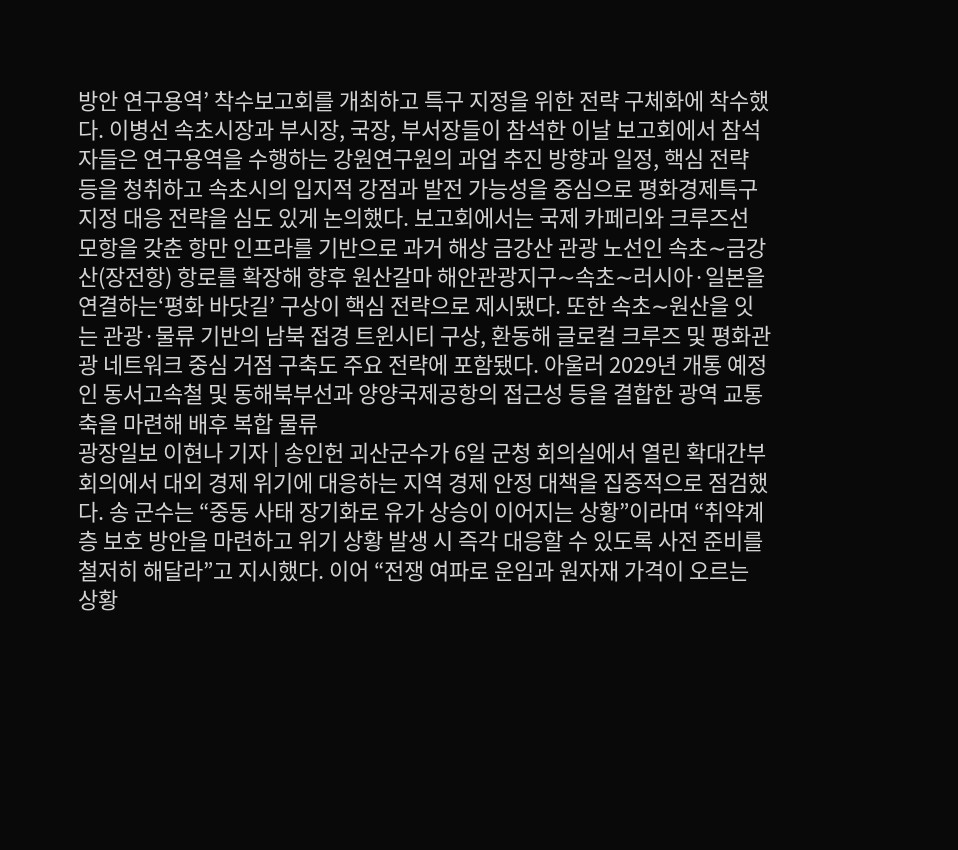방안 연구용역’ 착수보고회를 개최하고 특구 지정을 위한 전략 구체화에 착수했다. 이병선 속초시장과 부시장, 국장, 부서장들이 참석한 이날 보고회에서 참석자들은 연구용역을 수행하는 강원연구원의 과업 추진 방향과 일정, 핵심 전략 등을 청취하고 속초시의 입지적 강점과 발전 가능성을 중심으로 평화경제특구 지정 대응 전략을 심도 있게 논의했다. 보고회에서는 국제 카페리와 크루즈선 모항을 갖춘 항만 인프라를 기반으로 과거 해상 금강산 관광 노선인 속초∼금강산(장전항) 항로를 확장해 향후 원산갈마 해안관광지구∼속초∼러시아·일본을 연결하는‘평화 바닷길’ 구상이 핵심 전략으로 제시됐다. 또한 속초∼원산을 잇는 관광·물류 기반의 남북 접경 트윈시티 구상, 환동해 글로컬 크루즈 및 평화관광 네트워크 중심 거점 구축도 주요 전략에 포함됐다. 아울러 2029년 개통 예정인 동서고속철 및 동해북부선과 양양국제공항의 접근성 등을 결합한 광역 교통축을 마련해 배후 복합 물류
광장일보 이현나 기자 | 송인헌 괴산군수가 6일 군청 회의실에서 열린 확대간부회의에서 대외 경제 위기에 대응하는 지역 경제 안정 대책을 집중적으로 점검했다. 송 군수는 “중동 사태 장기화로 유가 상승이 이어지는 상황”이라며 “취약계층 보호 방안을 마련하고 위기 상황 발생 시 즉각 대응할 수 있도록 사전 준비를 철저히 해달라”고 지시했다. 이어 “전쟁 여파로 운임과 원자재 가격이 오르는 상황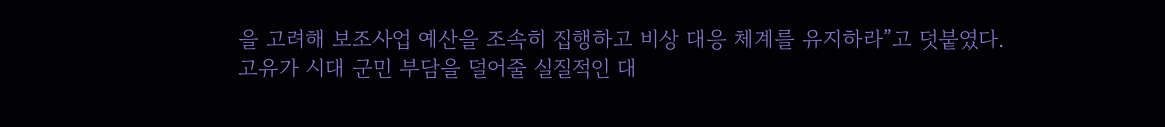을 고려해 보조사업 예산을 조속히 집행하고 비상 대응 체계를 유지하라”고 덧붙였다. 고유가 시대 군민 부담을 덜어줄 실질적인 대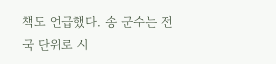책도 언급했다. 송 군수는 전국 단위로 시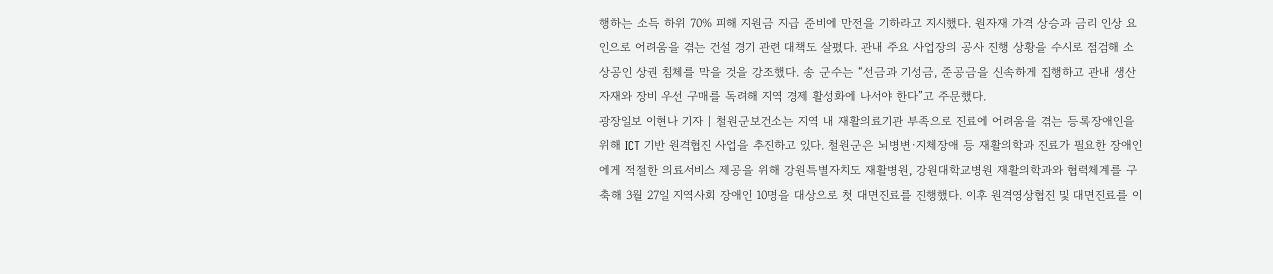행하는 소득 하위 70% 피해 지원금 지급 준비에 만전을 기하라고 지시했다. 원자재 가격 상승과 금리 인상 요인으로 어려움을 겪는 건설 경기 관련 대책도 살폈다. 관내 주요 사업장의 공사 진행 상황을 수시로 점검해 소상공인 상권 침체를 막을 것을 강조했다. 송 군수는 “선금과 기성금, 준공금을 신속하게 집행하고 관내 생산 자재와 장비 우선 구매를 독려해 지역 경제 활성화에 나서야 한다”고 주문했다.
광장일보 이현나 기자 | 철원군보건소는 지역 내 재활의료기관 부족으로 진료에 어려움을 겪는 등록장애인을 위해 ICT 기반 원격협진 사업을 추진하고 있다. 철원군은 뇌병변·지체장애 등 재활의학과 진료가 필요한 장애인에게 적절한 의료서비스 제공을 위해 강원특별자치도 재활병원, 강원대학교병원 재활의학과와 협력체계를 구축해 3월 27일 지역사회 장애인 10명을 대상으로 첫 대면진료를 진행했다. 이후 원격영상협진 및 대면진료를 이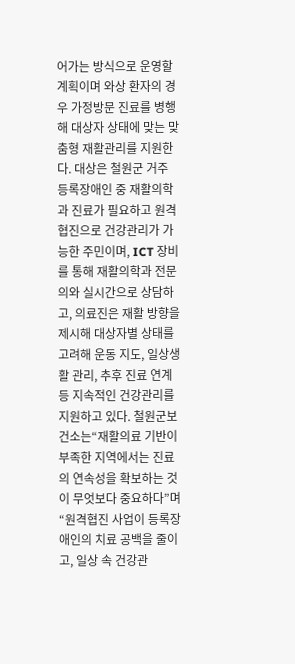어가는 방식으로 운영할 계획이며 와상 환자의 경우 가정방문 진료를 병행해 대상자 상태에 맞는 맞춤형 재활관리를 지원한다. 대상은 철원군 거주 등록장애인 중 재활의학과 진료가 필요하고 원격협진으로 건강관리가 가능한 주민이며, ICT 장비를 통해 재활의학과 전문의와 실시간으로 상담하고, 의료진은 재활 방향을 제시해 대상자별 상태를 고려해 운동 지도, 일상생활 관리, 추후 진료 연계 등 지속적인 건강관리를 지원하고 있다. 철원군보건소는“재활의료 기반이 부족한 지역에서는 진료의 연속성을 확보하는 것이 무엇보다 중요하다”며 “원격협진 사업이 등록장애인의 치료 공백을 줄이고, 일상 속 건강관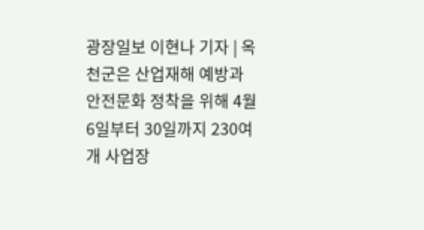광장일보 이현나 기자 | 옥천군은 산업재해 예방과 안전문화 정착을 위해 4월 6일부터 30일까지 230여 개 사업장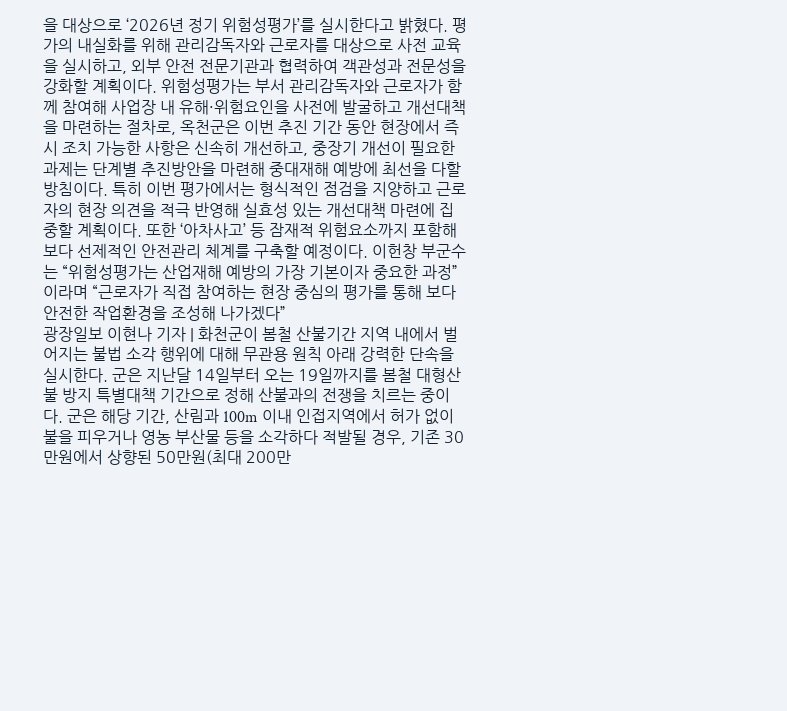을 대상으로 ‘2026년 정기 위험성평가’를 실시한다고 밝혔다. 평가의 내실화를 위해 관리감독자와 근로자를 대상으로 사전 교육을 실시하고, 외부 안전 전문기관과 협력하여 객관성과 전문성을 강화할 계획이다. 위험성평가는 부서 관리감독자와 근로자가 함께 참여해 사업장 내 유해·위험요인을 사전에 발굴하고 개선대책을 마련하는 절차로, 옥천군은 이번 추진 기간 동안 현장에서 즉시 조치 가능한 사항은 신속히 개선하고, 중장기 개선이 필요한 과제는 단계별 추진방안을 마련해 중대재해 예방에 최선을 다할 방침이다. 특히 이번 평가에서는 형식적인 점검을 지양하고 근로자의 현장 의견을 적극 반영해 실효성 있는 개선대책 마련에 집중할 계획이다. 또한 ‘아차사고’ 등 잠재적 위험요소까지 포함해 보다 선제적인 안전관리 체계를 구축할 예정이다. 이헌창 부군수는 “위험성평가는 산업재해 예방의 가장 기본이자 중요한 과정”이라며 “근로자가 직접 참여하는 현장 중심의 평가를 통해 보다 안전한 작업환경을 조성해 나가겠다”
광장일보 이현나 기자 | 화천군이 봄철 산불기간 지역 내에서 벌어지는 불법 소각 행위에 대해 무관용 원칙 아래 강력한 단속을 실시한다. 군은 지난달 14일부터 오는 19일까지를 봄철 대형산불 방지 특별대책 기간으로 정해 산불과의 전쟁을 치르는 중이다. 군은 해당 기간, 산림과 100m 이내 인접지역에서 허가 없이 불을 피우거나 영농 부산물 등을 소각하다 적발될 경우, 기존 30만원에서 상향된 50만원(최대 200만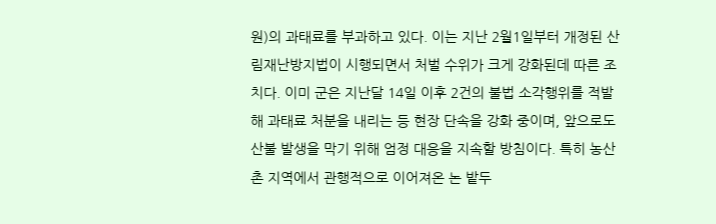원)의 과태료를 부과하고 있다. 이는 지난 2월1일부터 개정된 산림재난방지법이 시행되면서 처벌 수위가 크게 강화된데 따른 조치다. 이미 군은 지난달 14일 이후 2건의 불법 소각행위를 적발해 과태료 처분을 내리는 등 현장 단속을 강화 중이며, 앞으로도 산불 발생을 막기 위해 엄정 대응을 지속할 방침이다. 특히 농산촌 지역에서 관행적으로 이어져온 논 밭두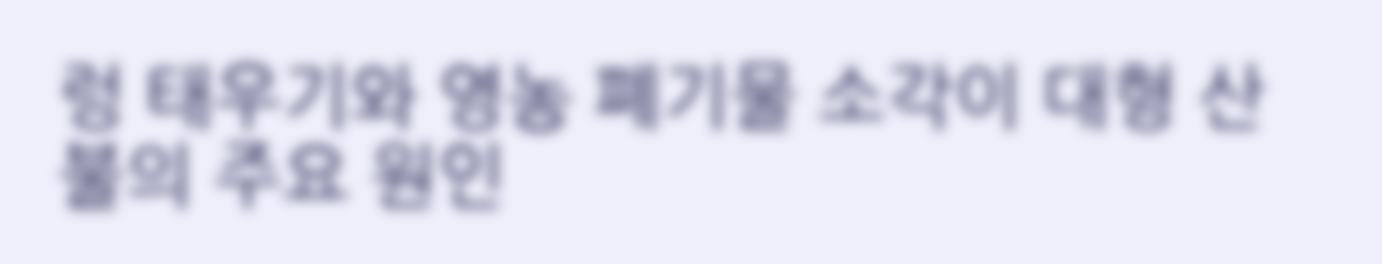렁 태우기와 영농 폐기물 소각이 대형 산불의 주요 원인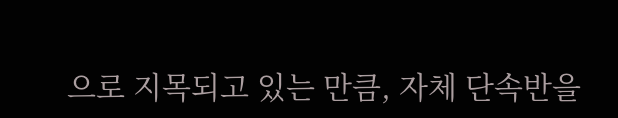으로 지목되고 있는 만큼, 자체 단속반을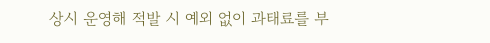상시 운영해 적발 시 예외 없이 과태료를 부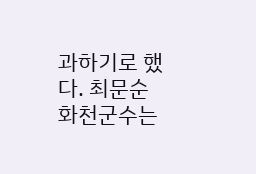과하기로 했다. 최문순 화천군수는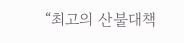“최고의 산불대책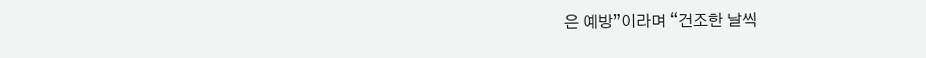은 예방”이라며 “건조한 날씩